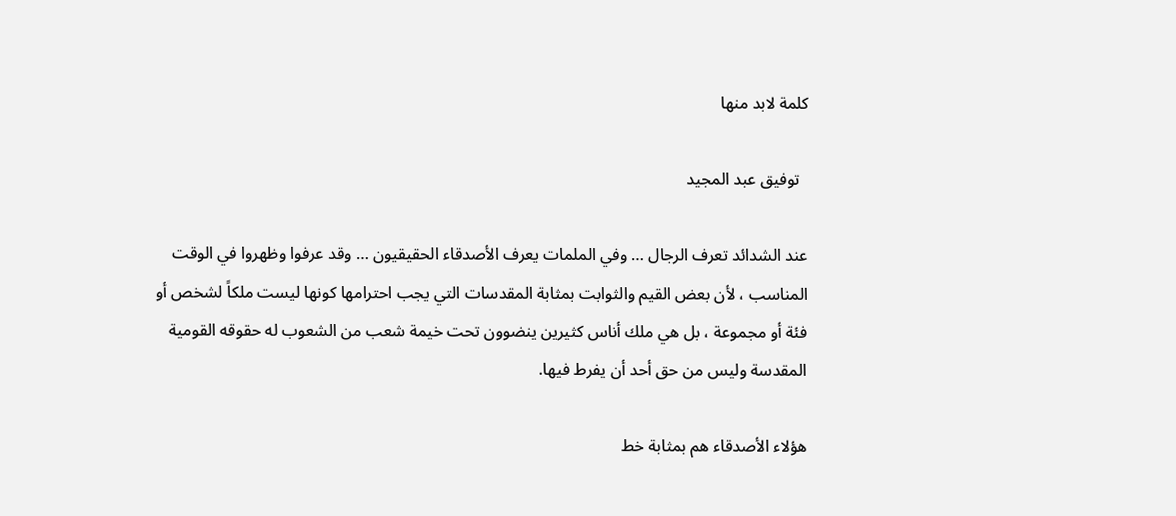كلمة لابد منها

  توفيق عبد المجيد

عند الشدائد تعرف الرجال … وفي الملمات يعرف الأصدقاء الحقيقيون … وقد عرفوا وظهروا في الوقت المناسب ، لأن بعض القيم والثوابت بمثابة المقدسات التي يجب احترامها كونها ليست ملكاً لشخص أو فئة أو مجموعة ، بل هي ملك أناس كثيرين ينضوون تحت خيمة شعب من الشعوب له حقوقه القومية المقدسة وليس من حق أحد أن يفرط فيها.

هؤلاء الأصدقاء هم بمثابة خط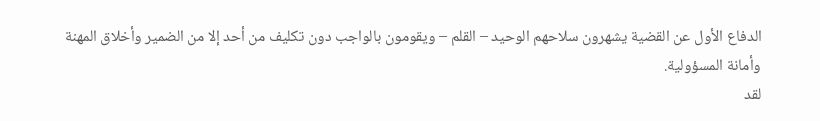الدفاع الأول عن القضية يشهرون سلاحهم الوحيد – القلم – ويقومون بالواجب دون تكليف من أحد إلا من الضمير وأخلاق المهنة وأمانة المسؤولية.
لقد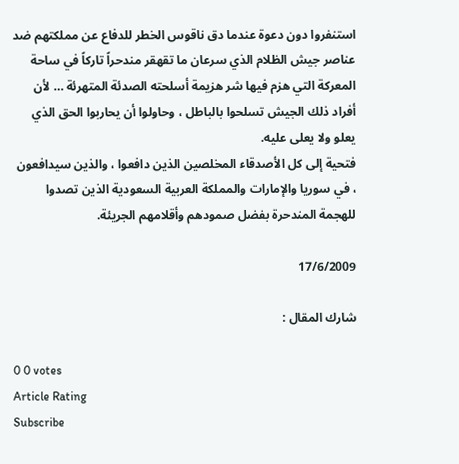استنفروا دون دعوة عندما دق ناقوس الخطر للدفاع عن مملكتهم ضد عناصر جيش الظلام الذي سرعان ما تقهقر مندحراً تاركاً في ساحة المعركة التي هزم فيها شر هزيمة أسلحته الصدئة المتهرئة … لأن أفراد ذلك الجيش تسلحوا بالباطل ، وحاولوا أن يحاربوا الحق الذي يعلو ولا يعلى عليه.
فتحية إلى كل الأصدقاء المخلصين الذين دافعوا ، والذين سيدافعون ، في سوريا والإمارات والمملكة العربية السعودية الذين تصدوا للهجمة المندحرة بفضل صمودهم وأقلامهم الجريئة.

17/6/2009

شارك المقال :

0 0 votes
Article Rating
Subscribe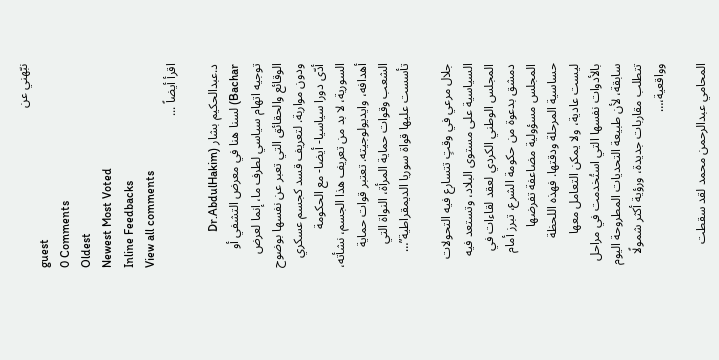نبّهني عن
guest
0 Comments
Oldest
Newest Most Voted
Inline Feedbacks
View all comments
اقرأ أيضاً ...

د.عبدالحكيم بشار (Dr.AbdulHakim Bachar) لسنا هنا في معرض التشفي أو توجيه اتهام سياسي لطرف ما، إنما لعرض الوقائع والحقائق التي تعبر عن نفسها بوضوح ودون مواربة. لتعريف قسد كجسم عسكري أدّى دورا سياسيا- أيضا- مع الحكومة السورية، لا بد من تعريف هذا الجسم، نشأته، أهدافه، وايديولوجيته. تعتبر قوات حماية الشعب وقوات حماية المرأة، النواة التي تأسست عليها قواة سوريا الديمقراطية”…

جلال مرعي في وقتٍ تتسارع فيه التحولات السياسية على مستوى البلاد، وتستعد فيه المجلس الوطني الكردي لعقد لقاءات في دمشق بدعوة من حكومة الشرع، تبرز أمام المجلس مسؤولية مضاعفة تفرضها حساسية المرحلة ودقتها. فهذه اللحظة ليست عادية، ولا يمكن التعامل معها بالأدوات نفسها التي استُخدمت في مراحل سابقة، لأن طبيعة التحديات المطروحة اليوم تتطلب مقاربات جديدة، ورؤية أكثر شمولًا وواقعية،…

المحامي عبدالرحمن محمد لقد سقطت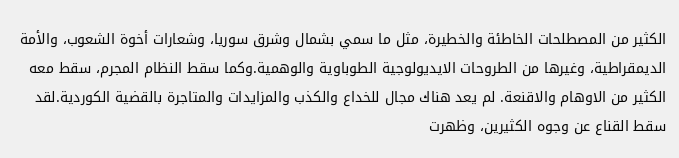الكثير من المصطلحات الخاطئة والخطيرة، مثل ما سمي بشمال وشرق سوريا، وشعارات أخوة الشعوب، والأمة الديمقراطية، وغيرها من الطروحات الايديولوجية الطوباوية والوهمية.وكما سقط النظام المجرم، سقط معه الكثير من الاوهام والاقنعة. لم يعد هناك مجال للخداع والكذب والمزايدات والمتاجرة بالقضية الكوردية.لقد سقط القناع عن وجوه الكثيرين، وظهرت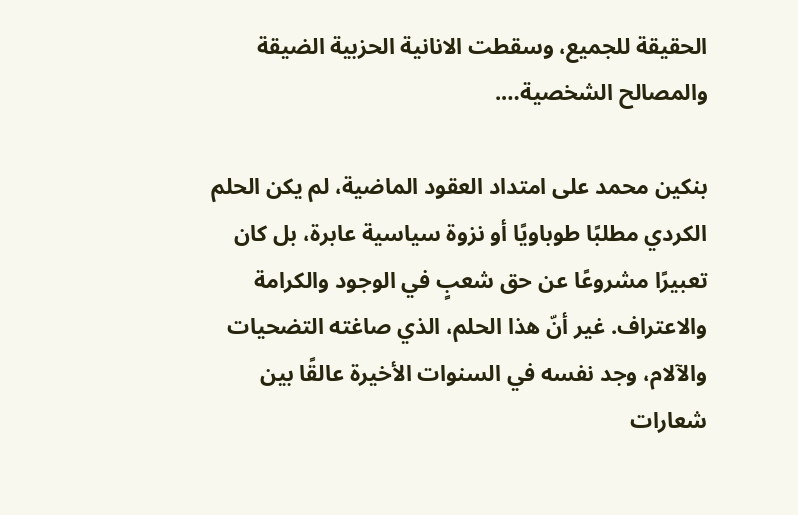الحقيقة للجميع، وسقطت الانانية الحزبية الضيقة والمصالح الشخصية….

بنكين محمد على امتداد العقود الماضية، لم يكن الحلم الكردي مطلبًا طوباويًا أو نزوة سياسية عابرة، بل كان تعبيرًا مشروعًا عن حق شعبٍ في الوجود والكرامة والاعتراف. غير أنّ هذا الحلم، الذي صاغته التضحيات والآلام، وجد نفسه في السنوات الأخيرة عالقًا بين شعارات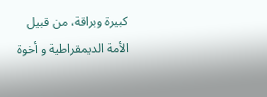كبيرة وبراقة، من قبيل الأمة الديمقراطية و أخوة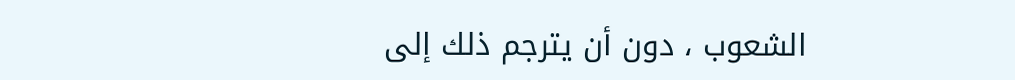الشعوب ، دون أن يترجم ذلك إلى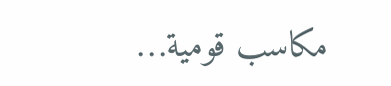مكاسب قومية…